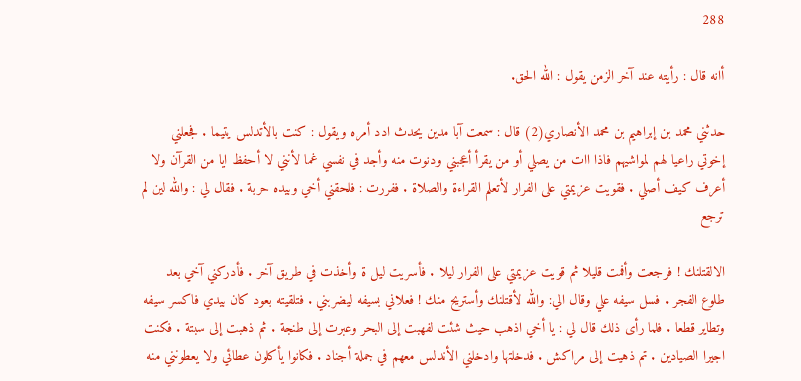288

أانه قال : رأيته عند آخر الزمن يقول : الله الحق.

حدثني محمد بن إبراهيم بن محمد الأنصاري(2) قال : سمعت آبا مدين يحدث ادد أمره ويقول : كنت بالأتدلس يتيما . فجعلني إخوتي راعيا لهم لمواشيهم فاذا اات من يصلي أو من يقرأ أعجبني ودنوت منه وأجد في نفسي غما لأنني لا أحفظ ايا من القرآن ولا أعرف كيف أصلي . فقويت عزيمتي على الفرار لأتعلم القراءة والصلاة . ففررت : فلحقني أخي وبيده حربة . فقال لي : والله لين لم ترجع

الالقتلنك ! فرجعت وأفمت قليلا ثم قويت عزيمتي على الفرار ليلا . فأسريت ليل ة وأخذت في طريق آخر . فأدركني آخي بعد طلوع الفجر . فسل سيفه علي وقال الي: والله لأقتلنك وأستريح منك ! فعلاني بسيفه ليضربني . فتلقيته بعود كان بيدي فاكسر سيفه وتطاير قطعا . فلما رأى ذلك قال لي : يا أخي اذهب حيث شئت لفهبت إلى البحر وعبرت إلى طنجة . ثم ذهبت إلى سبتة . فكنت اجيرا الصيادين . تم ذهيت إلى مراكش . فدخلتها وادخلني الأندلس معهم في جملة أجناد . فكانوا يأكلون عطائي ولا يعطونني منه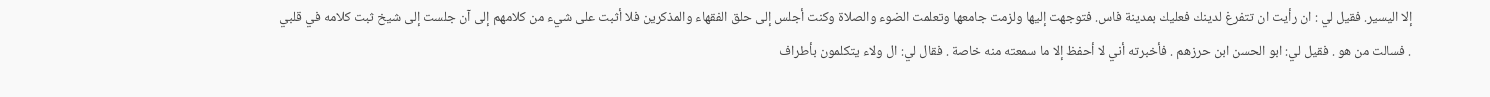إلا اليسير. فقيل لي : ان رأيت ان تتفرغ لدينك فعليك بمدينة فاس. فتوجهت إليها ولزمت جامعها وتعلمت الضوء والصلاة وكنت أجلس إلى حلق الفقهاء والمذكرين فلا أثبت على شيء من كلامهم إلى آن جلست إلى شيخ ثبت كلامه في قلبي . فسالت من هو . فقيل لي: ابو الحسن ابن حرزهم . فأخبرته أني لا أحفظ إلا ما سمعته منه خاصة . فقال لي: ال ولاء يتكلمون بأطراف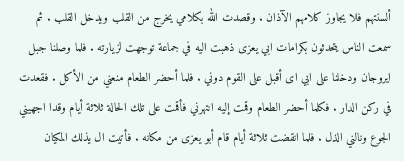ألسنتهم فلا يجاوز كلامهم الآذان . وقصدت الله بكلامي يخرج من القلب ويدخل القلب . ثم سمعت الناس يتحدثون بكرامات ابي يعزى ذهبت اليه في جماعة توجهت لزيارته . فلما وصلنا جبل ايروجان ودخلنا على ابي اى أقبل على القوم دوني . فلما أحضر الطعام منعني من الأكل . فقعدت في ركن الدار . فكلما أحضر الطعام وقمت إليه انتهرني فأقمت على تلك الحالة ثلاثة أيام وقدا اجهيني الجوع ونالني الذل . فلما انقضت ثلاثة أيام قام أبو يعزى من مكانه . فأتيت ال يذلك المكيان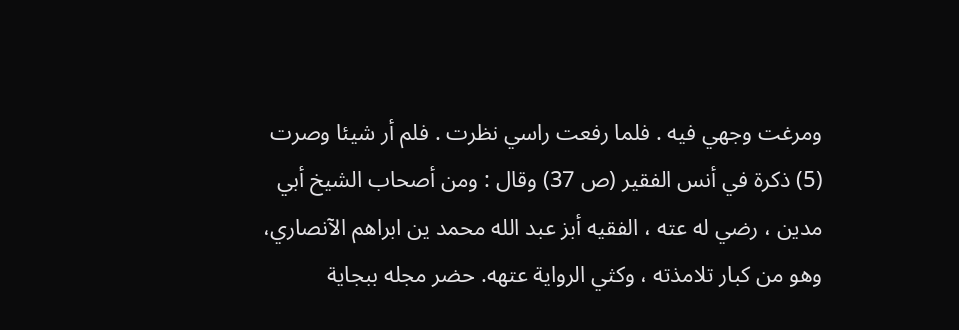ومرغت وجهي فيه . فلما رفعت راسي نظرت . فلم أر شيئا وصرت (5) ذكرة في أنس الفقير (ص 37) وقال : ومن أصحاب الشيخ أبي مدين ، رضي له عته ، الفقيه أبز عبد الله محمد ين ابراهم الآنصاري، وهو من كبار تلامذته ، وكثي الرواية عتهه. حضر مجله ببجاية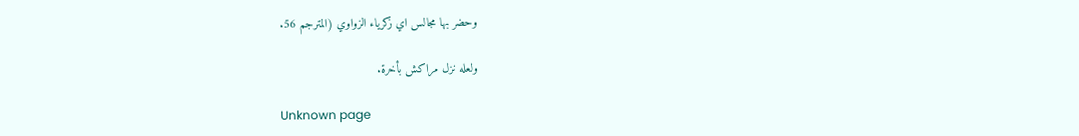وحضر بها مجالس اي زكرياء الزواوي (المترجم 56.

ولعله نزل مراكش بأخرة.

Unknown page